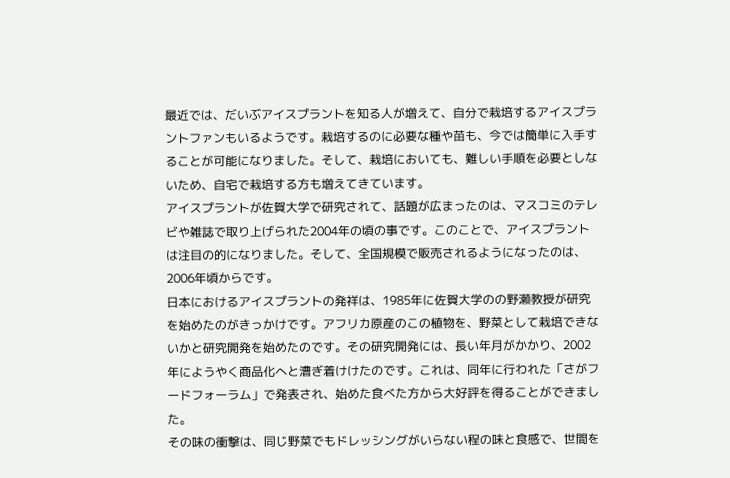最近では、だいぶアイスプラントを知る人が増えて、自分で栽培するアイスプラントファンもいるようです。栽培するのに必要な種や苗も、今では簡単に入手することが可能になりました。そして、栽培においても、難しい手順を必要としないため、自宅で栽培する方も増えてきています。
アイスプラントが佐賀大学で研究されて、話題が広まったのは、マスコミのテレビや雑誌で取り上げられた2004年の頃の事です。このことで、アイスプラントは注目の的になりました。そして、全国規模で販売されるようになったのは、2006年頃からです。
日本におけるアイスプラントの発祥は、1985年に佐賀大学のの野瀬教授が研究を始めたのがきっかけです。アフリカ原産のこの植物を、野菜として栽培できないかと研究開発を始めたのです。その研究開発には、長い年月がかかり、2002年にようやく商品化へと漕ぎ着けけたのです。これは、同年に行われた「さがフードフォーラム」で発表され、始めた食べた方から大好評を得ることができました。
その味の衝撃は、同じ野菜でもドレッシングがいらない程の味と食感で、世間を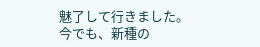魅了して行きました。
今でも、新種の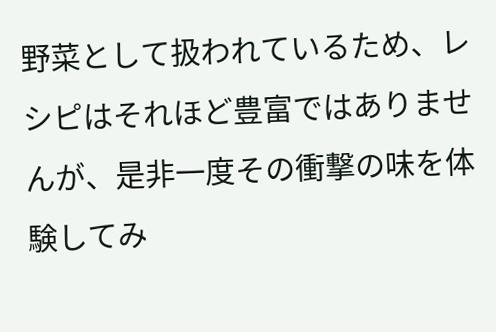野菜として扱われているため、レシピはそれほど豊富ではありませんが、是非一度その衝撃の味を体験してみ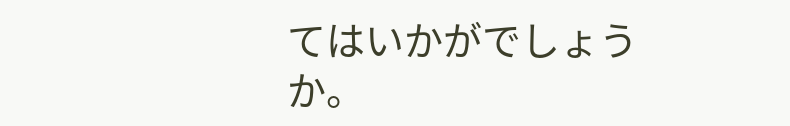てはいかがでしょうか。